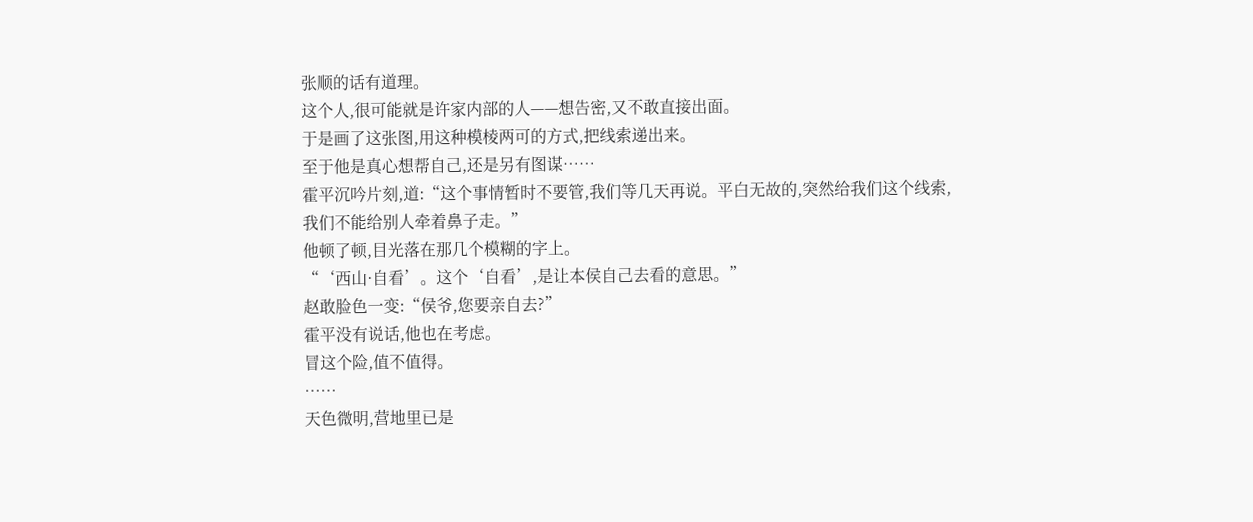张顺的话有道理。
这个人,很可能就是许家内部的人——想告密,又不敢直接出面。
于是画了这张图,用这种模棱两可的方式,把线索递出来。
至于他是真心想帮自己,还是另有图谋……
霍平沉吟片刻,道:“这个事情暂时不要管,我们等几天再说。平白无故的,突然给我们这个线索,我们不能给别人牵着鼻子走。”
他顿了顿,目光落在那几个模糊的字上。
“‘西山·自看’。这个‘自看’,是让本侯自己去看的意思。”
赵敢脸色一变:“侯爷,您要亲自去?”
霍平没有说话,他也在考虑。
冒这个险,值不值得。
……
天色微明,营地里已是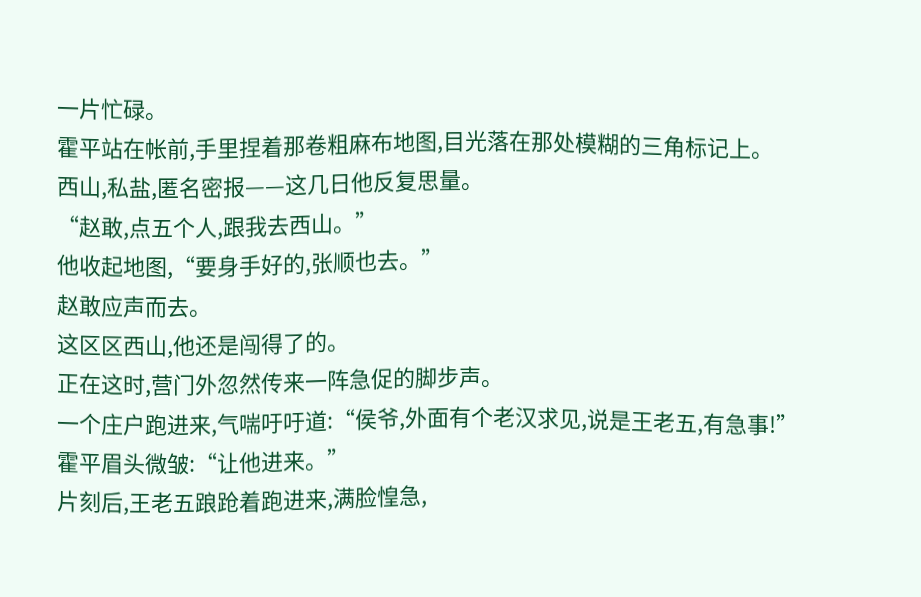一片忙碌。
霍平站在帐前,手里捏着那卷粗麻布地图,目光落在那处模糊的三角标记上。
西山,私盐,匿名密报——这几日他反复思量。
“赵敢,点五个人,跟我去西山。”
他收起地图,“要身手好的,张顺也去。”
赵敢应声而去。
这区区西山,他还是闯得了的。
正在这时,营门外忽然传来一阵急促的脚步声。
一个庄户跑进来,气喘吁吁道:“侯爷,外面有个老汉求见,说是王老五,有急事!”
霍平眉头微皱:“让他进来。”
片刻后,王老五踉跄着跑进来,满脸惶急,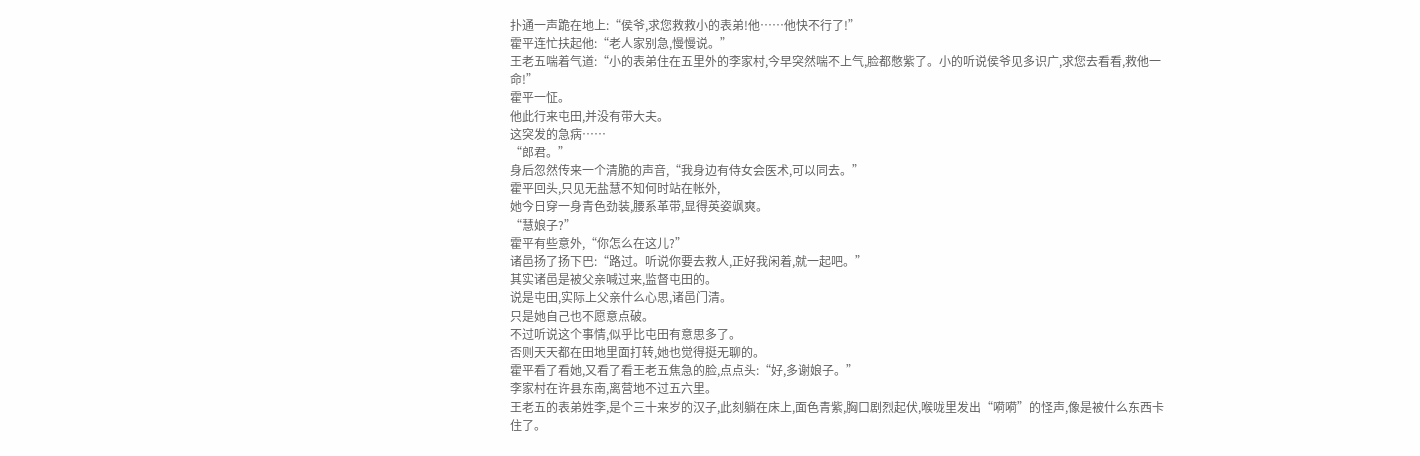扑通一声跪在地上:“侯爷,求您救救小的表弟!他……他快不行了!”
霍平连忙扶起他:“老人家别急,慢慢说。”
王老五喘着气道:“小的表弟住在五里外的李家村,今早突然喘不上气,脸都憋紫了。小的听说侯爷见多识广,求您去看看,救他一命!”
霍平一怔。
他此行来屯田,并没有带大夫。
这突发的急病……
“郎君。”
身后忽然传来一个清脆的声音,“我身边有侍女会医术,可以同去。”
霍平回头,只见无盐慧不知何时站在帐外,
她今日穿一身青色劲装,腰系革带,显得英姿飒爽。
“慧娘子?”
霍平有些意外,“你怎么在这儿?”
诸邑扬了扬下巴:“路过。听说你要去救人,正好我闲着,就一起吧。”
其实诸邑是被父亲喊过来,监督屯田的。
说是屯田,实际上父亲什么心思,诸邑门清。
只是她自己也不愿意点破。
不过听说这个事情,似乎比屯田有意思多了。
否则天天都在田地里面打转,她也觉得挺无聊的。
霍平看了看她,又看了看王老五焦急的脸,点点头:“好,多谢娘子。”
李家村在许县东南,离营地不过五六里。
王老五的表弟姓李,是个三十来岁的汉子,此刻躺在床上,面色青紫,胸口剧烈起伏,喉咙里发出“嗬嗬”的怪声,像是被什么东西卡住了。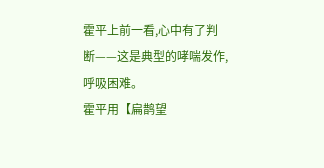霍平上前一看,心中有了判断——这是典型的哮喘发作,呼吸困难。
霍平用【扁鹊望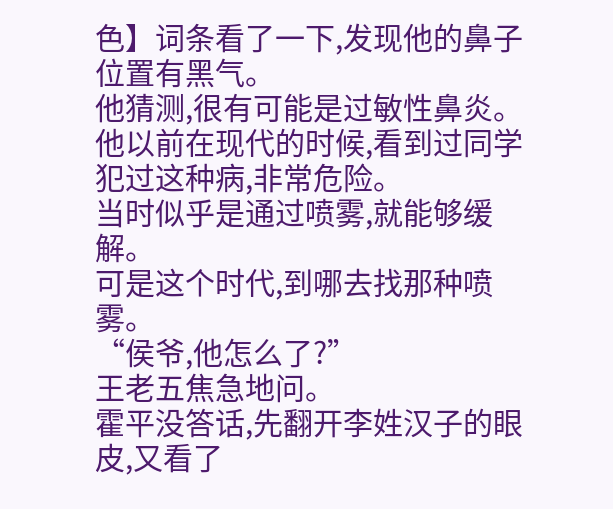色】词条看了一下,发现他的鼻子位置有黑气。
他猜测,很有可能是过敏性鼻炎。
他以前在现代的时候,看到过同学犯过这种病,非常危险。
当时似乎是通过喷雾,就能够缓解。
可是这个时代,到哪去找那种喷雾。
“侯爷,他怎么了?”
王老五焦急地问。
霍平没答话,先翻开李姓汉子的眼皮,又看了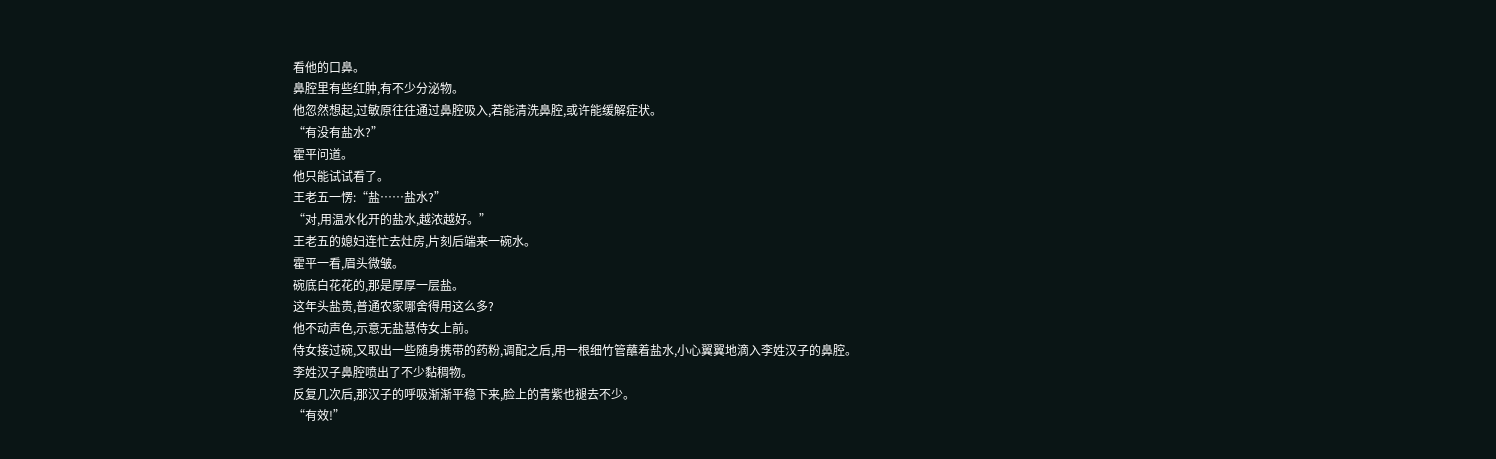看他的口鼻。
鼻腔里有些红肿,有不少分泌物。
他忽然想起,过敏原往往通过鼻腔吸入,若能清洗鼻腔,或许能缓解症状。
“有没有盐水?”
霍平问道。
他只能试试看了。
王老五一愣:“盐……盐水?”
“对,用温水化开的盐水,越浓越好。”
王老五的媳妇连忙去灶房,片刻后端来一碗水。
霍平一看,眉头微皱。
碗底白花花的,那是厚厚一层盐。
这年头盐贵,普通农家哪舍得用这么多?
他不动声色,示意无盐慧侍女上前。
侍女接过碗,又取出一些随身携带的药粉,调配之后,用一根细竹管蘸着盐水,小心翼翼地滴入李姓汉子的鼻腔。
李姓汉子鼻腔喷出了不少黏稠物。
反复几次后,那汉子的呼吸渐渐平稳下来,脸上的青紫也褪去不少。
“有效!”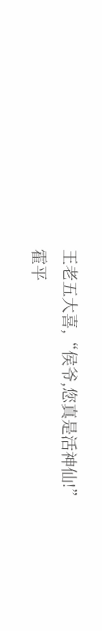王老五大喜,“侯爷,您真是活神仙!”
霍平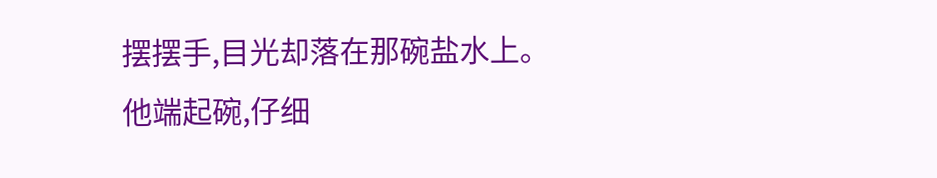摆摆手,目光却落在那碗盐水上。
他端起碗,仔细